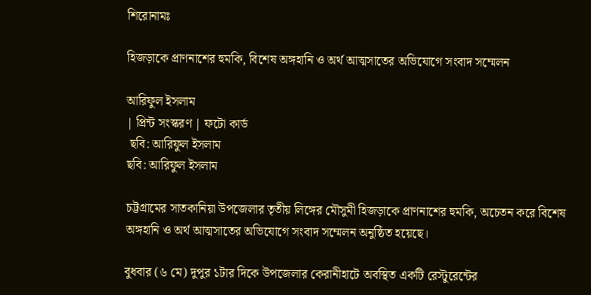শিরোনামঃ

হিজড়াকে প্রাণনাশের হুমকি, বিশেষ অঙ্গহানি ও অর্থ আত্মসাতের অভিযোগে সংবাদ সম্মেলন

আরিফুল ইসলাম
| প্রিন্ট সংস্করণ | ফটো কার্ড
 ছবি: আরিফুল ইসলাম
ছবি: আরিফুল ইসলাম

চট্টগ্রামের সাতকানিয়া উপজেলার তৃতীয় লিঙ্গের মৌসুমী হিজড়াকে প্রাণনাশের হুমকি, অচেতন করে বিশেষ অঙ্গহানি ও অর্থ আত্মসাতের অভিযোগে সংবাদ সম্মেলন অনুষ্ঠিত হয়েছে।

বুধবার (৬ মে) দুপুর ১টার দিকে উপজেলার কেরানীহাটে অবস্থিত একটি রেস্টুরেন্টের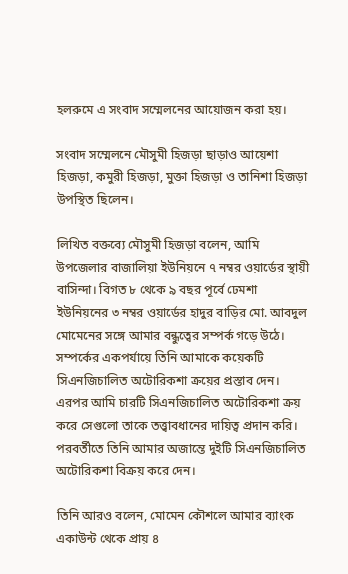হলরুমে এ সংবাদ সম্মেলনের আয়োজন করা হয়।

সংবাদ সম্মেলনে মৌসুমী হিজড়া ছাড়াও আয়েশা হিজড়া, কমুরী হিজড়া, মুক্তা হিজড়া ও তানিশা হিজড়া উপস্থিত ছিলেন।

লিখিত বক্তব্যে মৌসুমী হিজড়া বলেন, আমি উপজেলার বাজালিয়া ইউনিয়নে ৭ নম্বর ওয়ার্ডের স্থায়ী বাসিন্দা। বিগত ৮ থেকে ৯ বছর পূর্বে ঢেমশা ইউনিয়নের ৩ নম্বর ওয়ার্ডের হাদুর বাড়ির মো. আবদুল মোমেনের সঙ্গে আমার বন্ধুত্বের সম্পর্ক গড়ে উঠে। সম্পর্কের একপর্যায়ে তিনি আমাকে কয়েকটি সিএনজিচালিত অটোরিকশা ক্রয়ের প্রস্তাব দেন। এরপর আমি চারটি সিএনজিচালিত অটোরিকশা ক্রয় করে সেগুলো তাকে তত্ত্বাবধানের দায়িত্ব প্রদান করি। পরবর্তীতে তিনি আমার অজান্তে দুইটি সিএনজিচালিত অটোরিকশা বিক্রয় করে দেন।

তিনি আরও বলেন, মোমেন কৌশলে আমার ব্যাংক একাউন্ট থেকে প্রায় ৪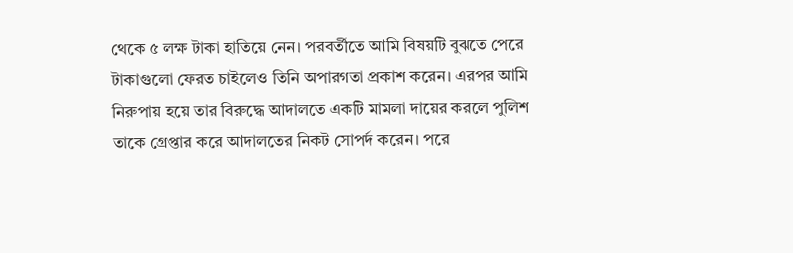থেকে ৫ লক্ষ টাকা হাতিয়ে নেন। পরবর্তীতে আমি বিষয়টি বুঝতে পেরে টাকাগুলো ফেরত চাইলেও তিনি অপারগতা প্রকাশ করেন। এরপর আমি নিরুপায় হয়ে তার বিরুদ্ধে আদালতে একটি মামলা দায়ের করলে পুলিশ তাকে গ্রেপ্তার করে আদালতের নিকট সোপর্দ করেন। পরে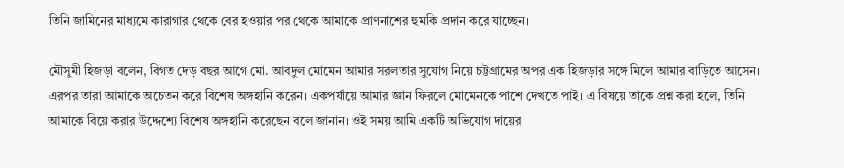তিনি জামিনের মাধ্যমে কারাগার থেকে বের হওয়ার পর থেকে আমাকে প্রাণনাশের হুমকি প্রদান করে যাচ্ছেন।

মৌসুমী হিজড়া বলেন, বিগত দেড় বছর আগে মো. আবদুল মোমেন আমার সরলতার সুযোগ নিয়ে চট্টগ্রামের অপর এক হিজড়ার সঙ্গে মিলে আমার বাড়িতে আসেন। এরপর তারা আমাকে অচেতন করে বিশেষ অঙ্গহানি করেন। একপর্যায়ে আমার জ্ঞান ফিরলে মোমেনকে পাশে দেখতে পাই। এ বিষয়ে তাকে প্রশ্ন করা হলে, তিনি আমাকে বিয়ে করার উদ্দেশ্যে বিশেষ অঙ্গহানি করেছেন বলে জানান। ওই সময় আমি একটি অভিযোগ দায়ের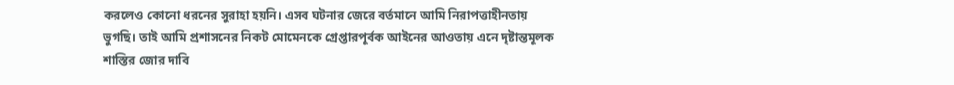করলেও কোনো ধরনের সুরাহা হয়নি। এসব ঘটনার জেরে বর্তমানে আমি নিরাপত্তাহীনতায় ভুগছি। তাই আমি প্রশাসনের নিকট মোমেনকে গ্রেপ্তারপূর্বক আইনের আওতায় এনে দৃষ্টান্তমূলক শাস্তির জোর দাবি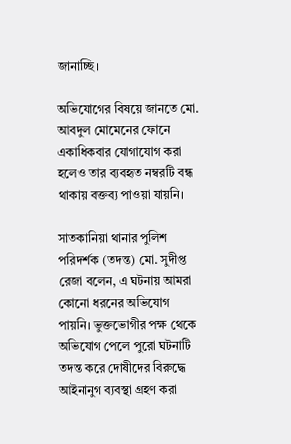জানাচ্ছি।

অভিযোগের বিষয়ে জানতে মো. আবদুল মোমেনের ফোনে একাধিকবার যোগাযোগ করা হলেও তার ব্যবহৃত নম্বরটি বন্ধ থাকায় বক্তব্য পাওয়া যায়নি।

সাতকানিয়া থানার পুলিশ পরিদর্শক (তদন্ত) মো. সুদীপ্ত রেজা বলেন, এ ঘটনায় আমরা কোনো ধরনের অভিযোগ পায়নি। ভুক্তভোগীর পক্ষ থেকে অভিযোগ পেলে পুরো ঘটনাটি তদন্ত করে দোষীদের বিরুদ্ধে আইনানুগ ব্যবস্থা গ্রহণ করা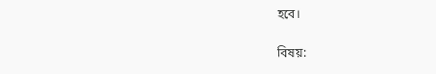হবে।

বিষয়: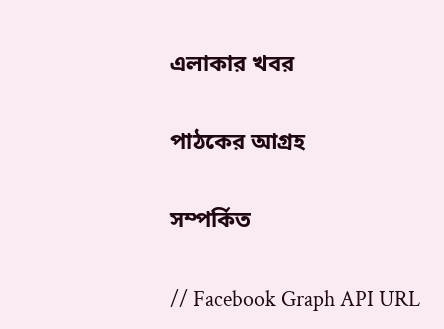এলাকার খবর

পাঠকের আগ্রহ

সম্পর্কিত

// Facebook Graph API URL